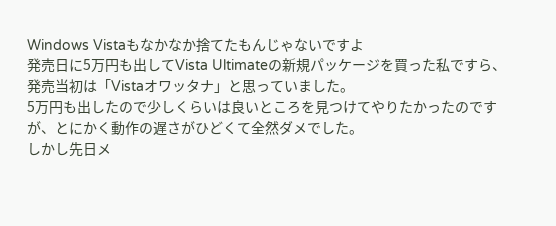Windows Vistaもなかなか捨てたもんじゃないですよ
発売日に5万円も出してVista Ultimateの新規パッケージを買った私ですら、発売当初は「Vistaオワッタナ」と思っていました。
5万円も出したので少しくらいは良いところを見つけてやりたかったのですが、とにかく動作の遅さがひどくて全然ダメでした。
しかし先日メ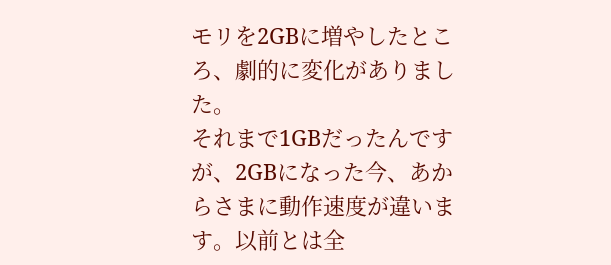モリを2GBに増やしたところ、劇的に変化がありました。
それまで1GBだったんですが、2GBになった今、あからさまに動作速度が違います。以前とは全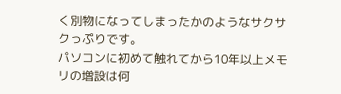く別物になってしまったかのようなサクサクっぷりです。
パソコンに初めて触れてから10年以上メモリの増設は何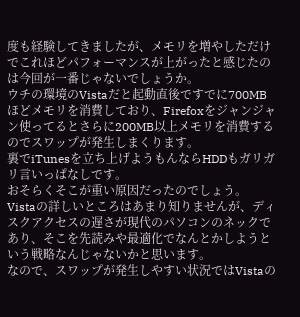度も経験してきましたが、メモリを増やしただけでこれほどパフォーマンスが上がったと感じたのは今回が一番じゃないでしょうか。
ウチの環境のVistaだと起動直後ですでに700MBほどメモリを消費しており、Firefoxをジャンジャン使ってるとさらに200MB以上メモリを消費するのでスワップが発生しまくります。
裏でiTunesを立ち上げようもんならHDDもガリガリ言いっぱなしです。
おそらくそこが重い原因だったのでしょう。
Vistaの詳しいところはあまり知りませんが、ディスクアクセスの遅さが現代のパソコンのネックであり、そこを先読みや最適化でなんとかしようという戦略なんじゃないかと思います。
なので、スワップが発生しやすい状況ではVistaの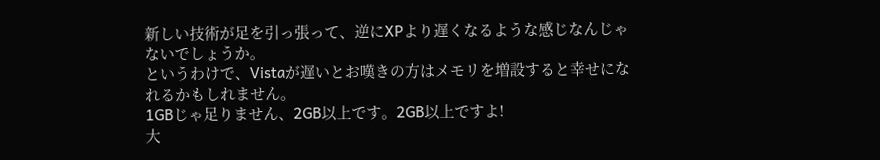新しい技術が足を引っ張って、逆にXPより遅くなるような感じなんじゃないでしょうか。
というわけで、Vistaが遅いとお嘆きの方はメモリを増設すると幸せになれるかもしれません。
1GBじゃ足りません、2GB以上です。2GB以上ですよ!
大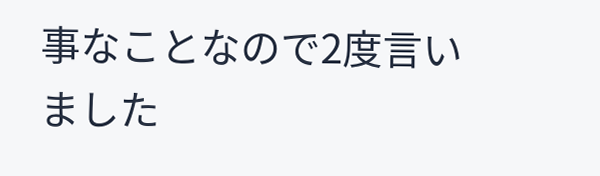事なことなので2度言いました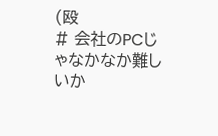(殴
# 会社のPCじゃなかなか難しいか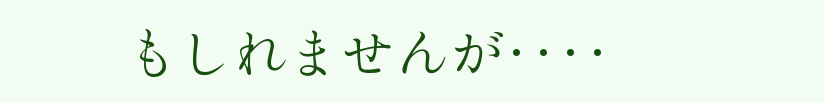もしれませんが‥‥